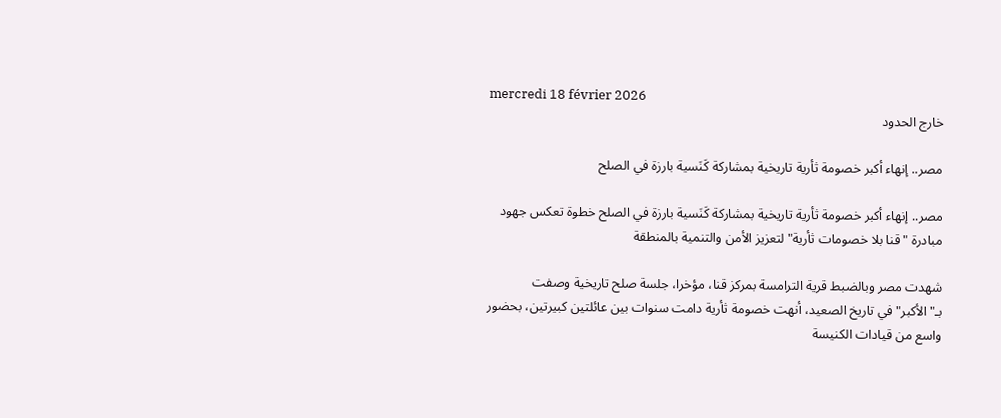mercredi 18 février 2026
خارج الحدود

مصر.. إنهاء أكبر خصومة ثأرية تاريخية بمشاركة كَنَسية بارزة في الصلح

مصر.. إنهاء أكبر خصومة ثأرية تاريخية بمشاركة كَنَسية بارزة في الصلح خطوة تعكس جهود مبادرة "قنا بلا خصومات ثأرية" لتعزيز الأمن والتنمية بالمنطقة

شهدت مصر وبالضبط قرية الترامسة بمركز قنا، مؤخرا، جلسة صلح تاريخية وصفت بـ"الأكبر" في تاريخ الصعيد، أنهت خصومة ثأرية دامت سنوات بين عائلتين كبيرتين، بحضور واسع من قيادات الكنيسة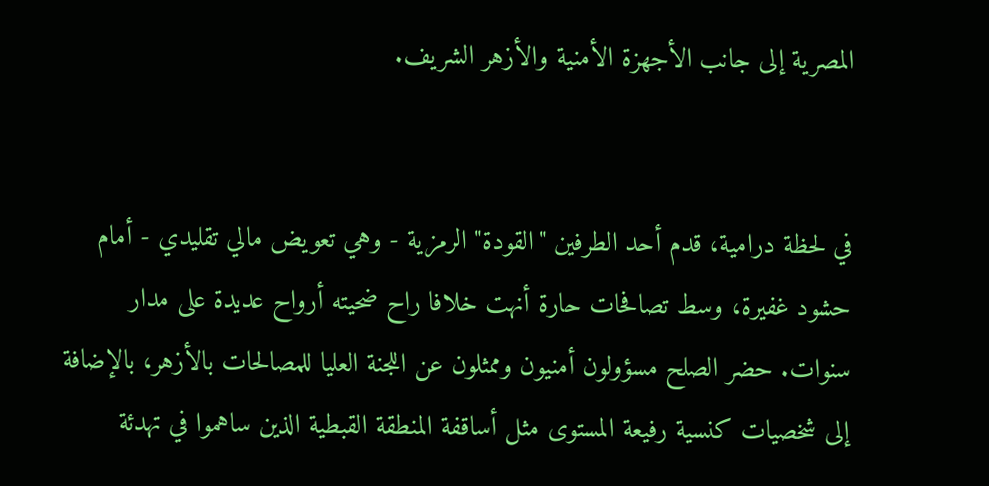المصرية إلى جانب الأجهزة الأمنية والأزهر الشريف.


في لحظة درامية، قدم أحد الطرفين "القودة" الرمزية - وهي تعويض مالي تقليدي - أمام حشود غفيرة، وسط تصافحات حارة أنهت خلافا راح ضحيته أرواح عديدة على مدار سنوات. حضر الصلح مسؤولون أمنيون وممثلون عن اللجنة العليا للمصالحات بالأزهر، بالإضافة إلى شخصيات كنسية رفيعة المستوى مثل أساقفة المنطقة القبطية الذين ساهموا في تهدئة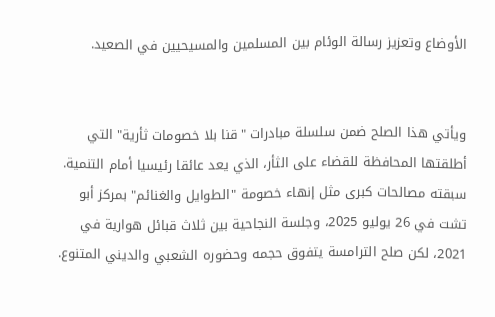الأوضاع وتعزيز رسالة الوئام بين المسلمين والمسيحيين في الصعيد.


ويأتي هذا الصلح ضمن سلسلة مبادرات "قنا بلا خصومات ثأرية" التي أطلقتها المحافظة للقضاء على الثأر، الذي يعد عائقا رئيسيا أمام التنمية. سبقته مصالحات كبرى مثل إنهاء خصومة "الطوايل والغنائم" بمركز أبو تشت في 26 يوليو 2025، وجلسة النجاحية بين ثلاث قبائل هوارية في 2021، لكن صلح الترامسة يتفوق حجمه وحضوره الشعبي والديني المتنوع.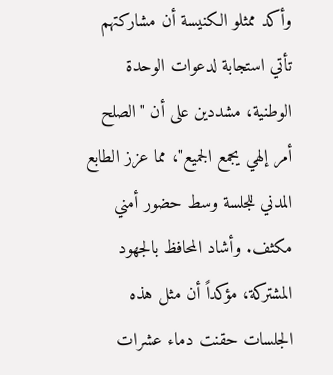وأكد ممثلو الكنيسة أن مشاركتهم تأتي استجابة لدعوات الوحدة الوطنية، مشددين على أن "الصلح أمر إلهي يجمع الجميع"، مما عزز الطابع المدني للجلسة وسط حضور أمني مكثف. وأشاد المحافظ بالجهود المشتركة، مؤكداً أن مثل هذه الجلسات حقنت دماء عشرات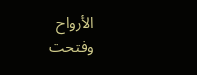الأرواح وفتحت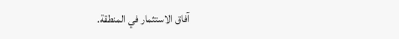آفاق الاستثمار في المنطقة.